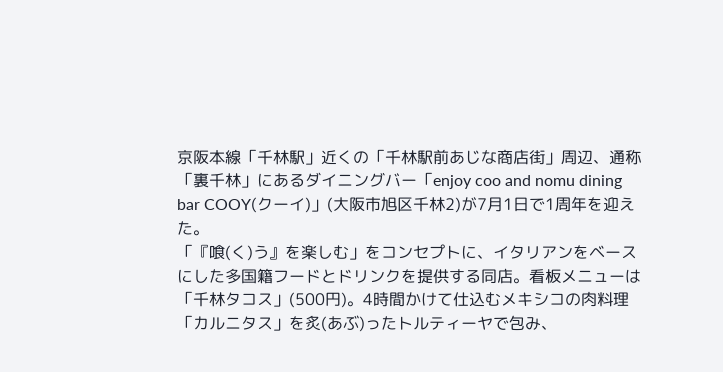京阪本線「千林駅」近くの「千林駅前あじな商店街」周辺、通称「裏千林」にあるダイニングバー「enjoy coo and nomu dining bar COOY(クーイ)」(大阪市旭区千林2)が7月1日で1周年を迎えた。
「『喰(く)う』を楽しむ」をコンセプトに、イタリアンをベースにした多国籍フードとドリンクを提供する同店。看板メニューは「千林タコス」(500円)。4時間かけて仕込むメキシコの肉料理「カルニタス」を炙(あぶ)ったトルティーヤで包み、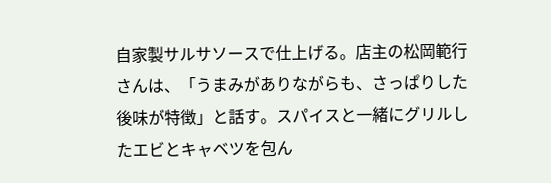自家製サルサソースで仕上げる。店主の松岡範行さんは、「うまみがありながらも、さっぱりした後味が特徴」と話す。スパイスと一緒にグリルしたエビとキャベツを包ん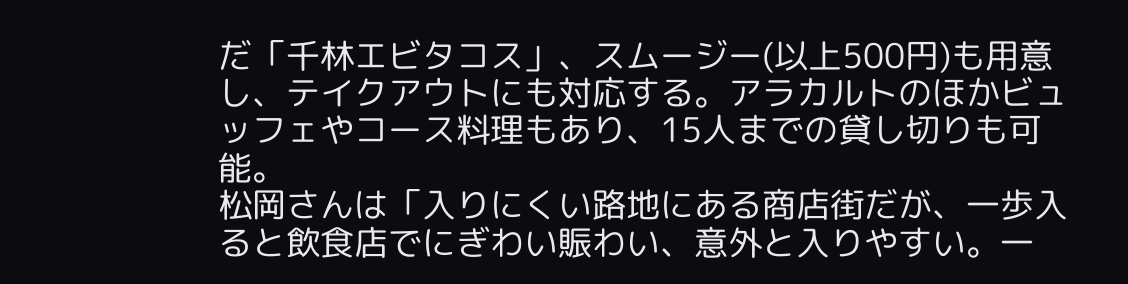だ「千林エビタコス」、スムージー(以上500円)も用意し、テイクアウトにも対応する。アラカルトのほかビュッフェやコース料理もあり、15人までの貸し切りも可能。
松岡さんは「入りにくい路地にある商店街だが、一歩入ると飲食店でにぎわい賑わい、意外と入りやすい。一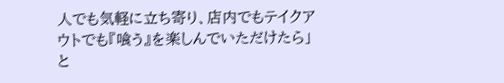人でも気軽に立ち寄り、店内でもテイクアウトでも『喰う』を楽しんでいただけたら」と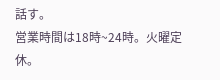話す。
営業時間は18時~24時。火曜定休。